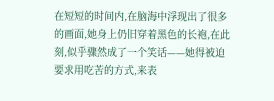在短短的时间内,在脑海中浮现出了很多的画面,她身上仍旧穿着黑色的长袍,在此刻,似乎骤然成了一个笑话——她得被迫要求用吃苦的方式,来表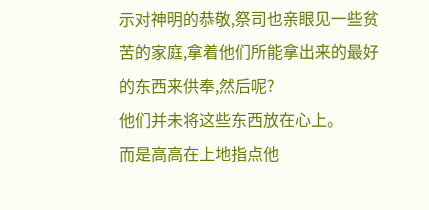示对神明的恭敬,祭司也亲眼见一些贫苦的家庭,拿着他们所能拿出来的最好的东西来供奉,然后呢?
他们并未将这些东西放在心上。
而是高高在上地指点他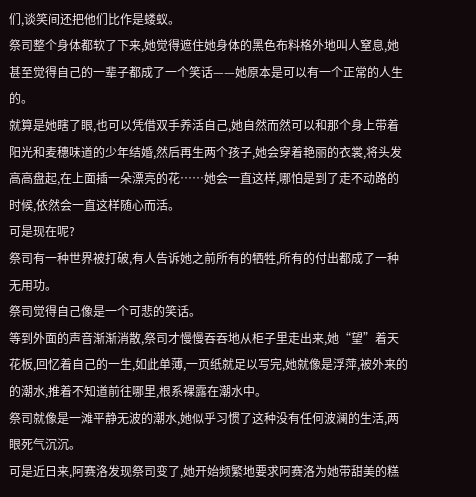们,谈笑间还把他们比作是蝼蚁。
祭司整个身体都软了下来,她觉得遮住她身体的黑色布料格外地叫人窒息,她甚至觉得自己的一辈子都成了一个笑话——她原本是可以有一个正常的人生的。
就算是她瞎了眼,也可以凭借双手养活自己,她自然而然可以和那个身上带着阳光和麦穗味道的少年结婚,然后再生两个孩子,她会穿着艳丽的衣裳,将头发高高盘起,在上面插一朵漂亮的花……她会一直这样,哪怕是到了走不动路的时候,依然会一直这样随心而活。
可是现在呢?
祭司有一种世界被打破,有人告诉她之前所有的牺牲,所有的付出都成了一种无用功。
祭司觉得自己像是一个可悲的笑话。
等到外面的声音渐渐消散,祭司才慢慢吞吞地从柜子里走出来,她“望”着天花板,回忆着自己的一生,如此单薄,一页纸就足以写完,她就像是浮萍,被外来的的潮水,推着不知道前往哪里,根系裸露在潮水中。
祭司就像是一滩平静无波的潮水,她似乎习惯了这种没有任何波澜的生活,两眼死气沉沉。
可是近日来,阿赛洛发现祭司变了,她开始频繁地要求阿赛洛为她带甜美的糕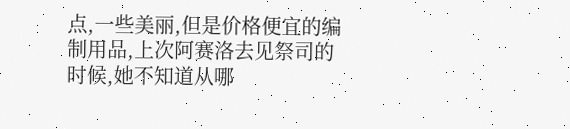点,一些美丽,但是价格便宜的编制用品,上次阿赛洛去见祭司的时候,她不知道从哪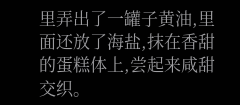里弄出了一罐子黄油,里面还放了海盐,抹在香甜的蛋糕体上,尝起来咸甜交织。